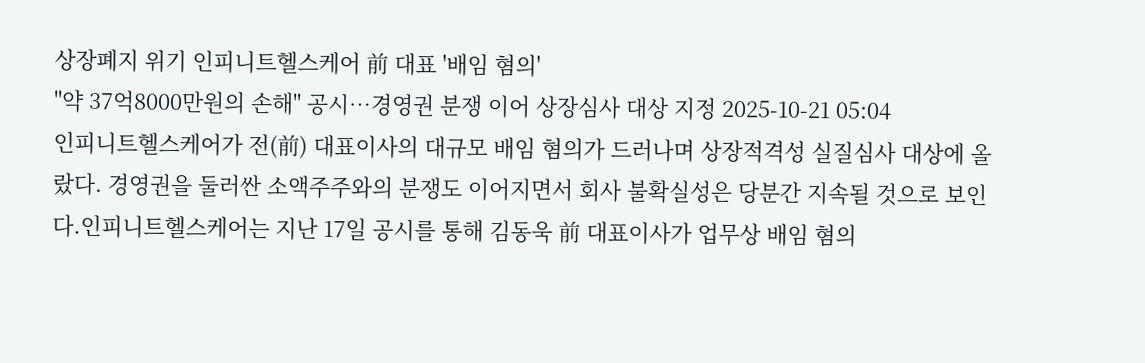상장폐지 위기 인피니트헬스케어 前 대표 '배임 혐의'
"약 37억8000만원의 손해" 공시…경영권 분쟁 이어 상장심사 대상 지정 2025-10-21 05:04
인피니트헬스케어가 전(前) 대표이사의 대규모 배임 혐의가 드러나며 상장적격성 실질심사 대상에 올랐다. 경영권을 둘러싼 소액주주와의 분쟁도 이어지면서 회사 불확실성은 당분간 지속될 것으로 보인다.인피니트헬스케어는 지난 17일 공시를 통해 김동욱 前 대표이사가 업무상 배임 혐의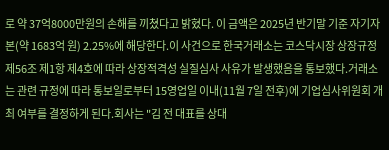로 약 37억8000만원의 손해를 끼쳤다고 밝혔다. 이 금액은 2025년 반기말 기준 자기자본(약 1683억 원) 2.25%에 해당한다.이 사건으로 한국거래소는 코스닥시장 상장규정 제56조 제1항 제4호에 따라 상장적격성 실질심사 사유가 발생했음을 통보했다.거래소는 관련 규정에 따라 통보일로부터 15영업일 이내(11월 7일 전후)에 기업심사위원회 개최 여부를 결정하게 된다.회사는 "김 전 대표를 상대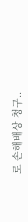로 손해배상 청구..